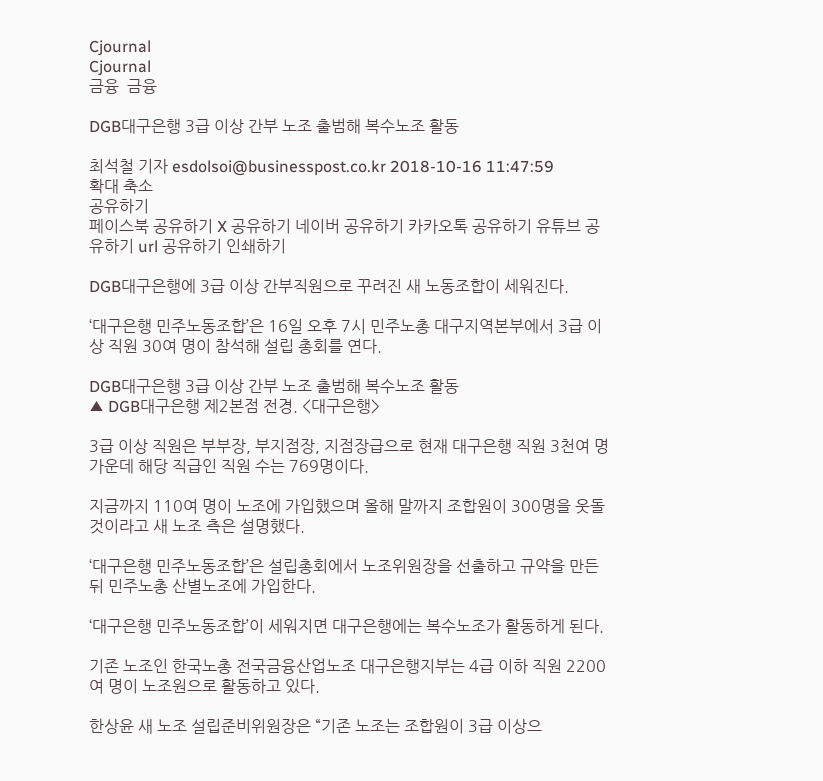Cjournal
Cjournal
금융  금융

DGB대구은행 3급 이상 간부 노조 출범해 복수노조 활동

최석철 기자 esdolsoi@businesspost.co.kr 2018-10-16 11:47:59
확대 축소
공유하기
페이스북 공유하기 X 공유하기 네이버 공유하기 카카오톡 공유하기 유튜브 공유하기 url 공유하기 인쇄하기

DGB대구은행에 3급 이상 간부직원으로 꾸려진 새 노동조합이 세워진다.

‘대구은행 민주노동조합’은 16일 오후 7시 민주노총 대구지역본부에서 3급 이상 직원 30여 명이 참석해 설립 총회를 연다.

DGB대구은행 3급 이상 간부 노조 출범해 복수노조 활동
▲ DGB대구은행 제2본점 전경. <대구은행>

3급 이상 직원은 부부장, 부지점장, 지점장급으로 현재 대구은행 직원 3천여 명 가운데 해당 직급인 직원 수는 769명이다.

지금까지 110여 명이 노조에 가입했으며 올해 말까지 조합원이 300명을 웃돌 것이라고 새 노조 측은 설명했다.

‘대구은행 민주노동조합’은 설립총회에서 노조위원장을 선출하고 규약을 만든 뒤 민주노총 산별노조에 가입한다.

‘대구은행 민주노동조합’이 세워지면 대구은행에는 복수노조가 활동하게 된다.

기존 노조인 한국노총 전국금융산업노조 대구은행지부는 4급 이하 직원 2200여 명이 노조원으로 활동하고 있다.

한상윤 새 노조 설립준비위원장은 “기존 노조는 조합원이 3급 이상으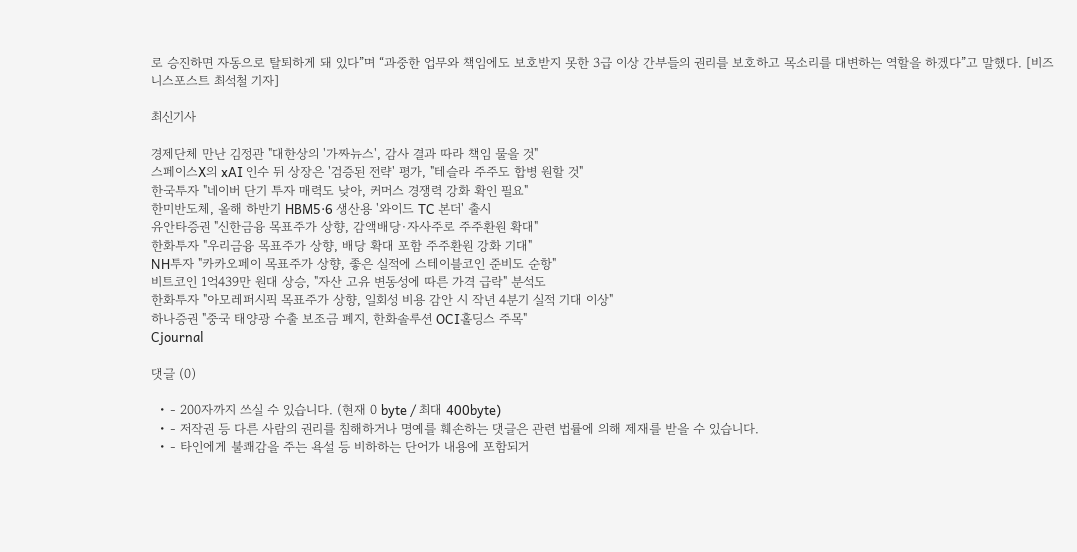로 승진하면 자동으로 탈퇴하게 돼 있다”며 “과중한 업무와 책임에도 보호받지 못한 3급 이상 간부들의 권리를 보호하고 목소리를 대변하는 역할을 하겠다”고 말했다. [비즈니스포스트 최석철 기자]

최신기사

경제단체 만난 김정관 "대한상의 '가짜뉴스', 감사 결과 따라 책임 물을 것"
스페이스X의 xAI 인수 뒤 상장은 '검증된 전략' 평가, "테슬라 주주도 합병 원할 것"
한국투자 "네이버 단기 투자 매력도 낮아, 커머스 경쟁력 강화 확인 필요"
한미반도체, 올해 하반기 HBM5·6 생산용 '와이드 TC 본더' 출시
유안타증권 "신한금융 목표주가 상향, 감액배당·자사주로 주주환원 확대"
한화투자 "우리금융 목표주가 상향, 배당 확대 포함 주주환원 강화 기대"
NH투자 "카카오페이 목표주가 상향, 좋은 실적에 스테이블코인 준비도 순항"
비트코인 1억439만 원대 상승, "자산 고유 변동성에 따른 가격 급락" 분석도
한화투자 "아모레퍼시픽 목표주가 상향, 일회성 비용 감안 시 작년 4분기 실적 기대 이상"
하나증권 "중국 태양광 수출 보조금 폐지, 한화솔루션 OCI홀딩스 주목"
Cjournal

댓글 (0)

  • - 200자까지 쓰실 수 있습니다. (현재 0 byte / 최대 400byte)
  • - 저작권 등 다른 사람의 권리를 침해하거나 명예를 훼손하는 댓글은 관련 법률에 의해 제재를 받을 수 있습니다.
  • - 타인에게 불쾌감을 주는 욕설 등 비하하는 단어가 내용에 포함되거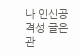나 인신공격성 글은 관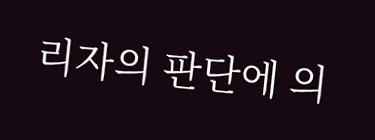리자의 판단에 의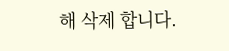해 삭제 합니다.